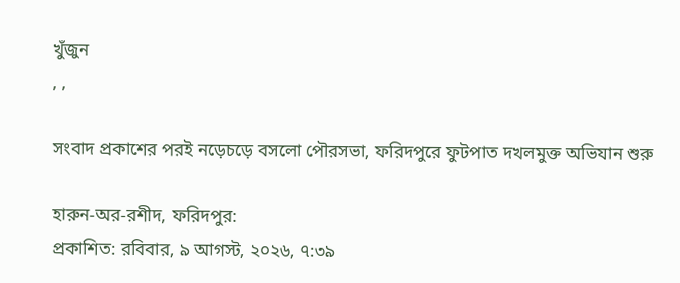খুঁজুন
, ,

সংবাদ প্রকাশের পরই নড়েচড়ে বসলো পৌরসভা, ফরিদপুরে ফুটপাত দখলমুক্ত অভিযান শুরু

হারুন-অর-রশীদ, ফরিদপুর:
প্রকাশিত: রবিবার, ৯ আগস্ট, ২০২৬, ৭:৩৯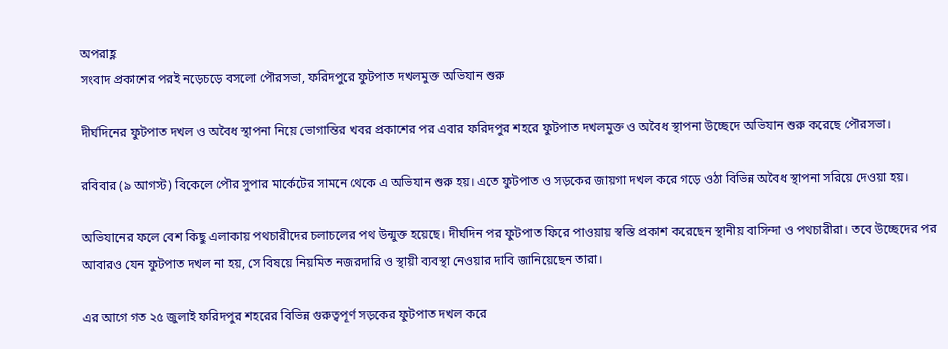অপরাহ্ণ
সংবাদ প্রকাশের পরই নড়েচড়ে বসলো পৌরসভা, ফরিদপুরে ফুটপাত দখলমুক্ত অভিযান শুরু

দীর্ঘদিনের ফুটপাত দখল ও অবৈধ স্থাপনা নিয়ে ভোগান্তির খবর প্রকাশের পর এবার ফরিদপুর শহরে ফুটপাত দখলমুক্ত ও অবৈধ স্থাপনা উচ্ছেদে অভিযান শুরু করেছে পৌরসভা।

রবিবার (৯ আগস্ট) বিকেলে পৌর সুপার মার্কেটের সামনে থেকে এ অভিযান শুরু হয়। এতে ফুটপাত ও সড়কের জায়গা দখল করে গড়ে ওঠা বিভিন্ন অবৈধ স্থাপনা সরিয়ে দেওয়া হয়।

অভিযানের ফলে বেশ কিছু এলাকায় পথচারীদের চলাচলের পথ উন্মুক্ত হয়েছে। দীর্ঘদিন পর ফুটপাত ফিরে পাওয়ায় স্বস্তি প্রকাশ করেছেন স্থানীয় বাসিন্দা ও পথচারীরা। তবে উচ্ছেদের পর আবারও যেন ফুটপাত দখল না হয়, সে বিষয়ে নিয়মিত নজরদারি ও স্থায়ী ব্যবস্থা নেওয়ার দাবি জানিয়েছেন তারা।

এর আগে গত ২৫ জুলাই ফরিদপুর শহরের বিভিন্ন গুরুত্বপূর্ণ সড়কের ফুটপাত দখল করে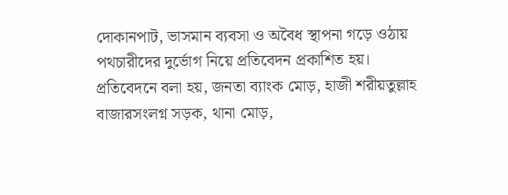দোকানপাট, ভাসমান ব্যবসা ও অবৈধ স্থাপনা গড়ে ওঠায় পথচারীদের দুর্ভোগ নিয়ে প্রতিবেদন প্রকাশিত হয়। প্রতিবেদনে বলা হয়, জনতা ব্যাংক মোড়, হাজী শরীয়তুল্লাহ বাজারসংলগ্ন সড়ক, থানা মোড়,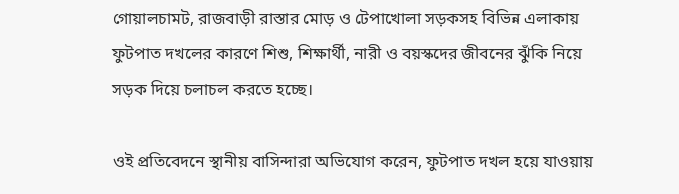গোয়ালচামট, রাজবাড়ী রাস্তার মোড় ও টেপাখোলা সড়কসহ বিভিন্ন এলাকায় ফুটপাত দখলের কারণে শিশু, শিক্ষার্থী, নারী ও বয়স্কদের জীবনের ঝুঁকি নিয়ে সড়ক দিয়ে চলাচল করতে হচ্ছে।

ওই প্রতিবেদনে স্থানীয় বাসিন্দারা অভিযোগ করেন, ফুটপাত দখল হয়ে যাওয়ায়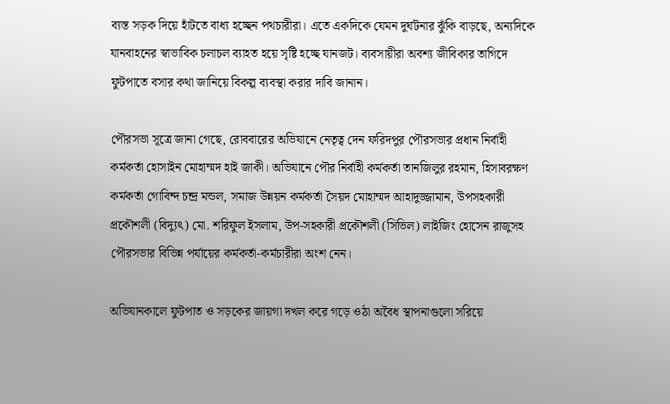ব্যস্ত সড়ক দিয়ে হাঁটতে বাধ্য হচ্ছেন পথচারীরা। এতে একদিকে যেমন দুর্ঘটনার ঝুঁকি বাড়ছে, অন্যদিকে যানবাহনের স্বাভাবিক চলাচল ব্যাহত হয়ে সৃষ্টি হচ্ছে যানজট। ব্যবসায়ীরা অবশ্য জীবিকার তাগিদে ফুটপাতে বসার কথা জানিয়ে বিকল্প ব্যবস্থা করার দাবি জানান।

পৌরসভা সূত্রে জানা গেছে, রোববারের অভিযানে নেতৃত্ব দেন ফরিদপুর পৌরসভার প্রধান নির্বাহী কর্মকর্তা হোসাইন মোহাম্মদ হাই জাকী। অভিযানে পৌর নির্বাহী কর্মকর্তা তানজিলুর রহমান, হিসাবরক্ষণ কর্মকর্তা গোবিন্দ চন্দ্র মন্ডল, সমাজ উন্নয়ন কর্মকর্তা সৈয়দ মোহাম্মদ আহাদুজ্জামান, উপসহকারী প্রকৌশলী (বিদ্যুৎ) মো. শরিফুল ইসলাম, উপ-সহকারী প্রকৌশলী (সিভিল) লাইজিং হোসেন রাজুসহ পৌরসভার বিভিন্ন পর্যায়ের কর্মকর্তা-কর্মচারীরা অংশ নেন।

অভিযানকালে ফুটপাত ও সড়কের জায়গা দখল করে গড়ে ওঠা অবৈধ স্থাপনাগুলো সরিয়ে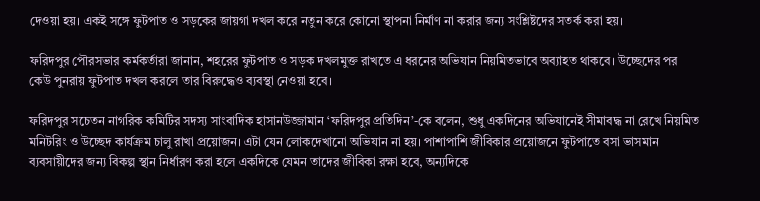দেওয়া হয়। একই সঙ্গে ফুটপাত ও সড়কের জায়গা দখল করে নতুন করে কোনো স্থাপনা নির্মাণ না করার জন্য সংশ্লিষ্টদের সতর্ক করা হয়।

ফরিদপুর পৌরসভার কর্মকর্তারা জানান, শহরের ফুটপাত ও সড়ক দখলমুক্ত রাখতে এ ধরনের অভিযান নিয়মিতভাবে অব্যাহত থাকবে। উচ্ছেদের পর কেউ পুনরায় ফুটপাত দখল করলে তার বিরুদ্ধেও ব্যবস্থা নেওয়া হবে।

ফরিদপুর সচেতন নাগরিক কমিটির সদস্য সাংবাদিক হাসানউজ্জামান ‘ফরিদপুর প্রতিদিন’-কে বলেন, শুধু একদিনের অভিযানেই সীমাবদ্ধ না রেখে নিয়মিত মনিটরিং ও উচ্ছেদ কার্যক্রম চালু রাখা প্রয়োজন। এটা যেন লোকদেখানো অভিযান না হয়। পাশাপাশি জীবিকার প্রয়োজনে ফুটপাতে বসা ভাসমান ব্যবসায়ীদের জন্য বিকল্প স্থান নির্ধারণ করা হলে একদিকে যেমন তাদের জীবিকা রক্ষা হবে, অন্যদিকে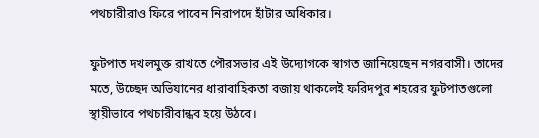পথচারীরাও ফিরে পাবেন নিরাপদে হাঁটার অধিকার।

ফুটপাত দখলমুক্ত রাখতে পৌরসভার এই উদ্যোগকে স্বাগত জানিয়েছেন নগরবাসী। তাদের মতে, উচ্ছেদ অভিযানের ধারাবাহিকতা বজায় থাকলেই ফরিদপুর শহরের ফুটপাতগুলো স্থায়ীভাবে পথচারীবান্ধব হয়ে উঠবে।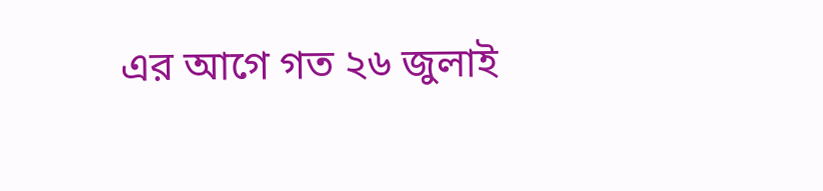এর আগে গত ২৬ জুলাই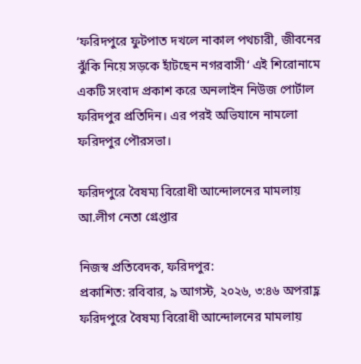‘ফরিদপুরে ফুটপাত দখলে নাকাল পথচারী, জীবনের ঝুঁকি নিয়ে সড়কে হাঁটছেন নগরবাসী‘ এই শিরোনামে একটি সংবাদ প্রকাশ করে অনলাইন নিউজ পোর্টাল ফরিদপুর প্রতিদিন। এর পরই অভিযানে নামলো ফরিদপুর পৌরসভা।

ফরিদপুরে বৈষম্য বিরোধী আন্দোলনের মামলায় আ.লীগ নেতা গ্রেপ্তার

নিজস্ব প্রতিবেদক, ফরিদপুর:
প্রকাশিত: রবিবার, ৯ আগস্ট, ২০২৬, ৩:৪৬ অপরাহ্ণ
ফরিদপুরে বৈষম্য বিরোধী আন্দোলনের মামলায়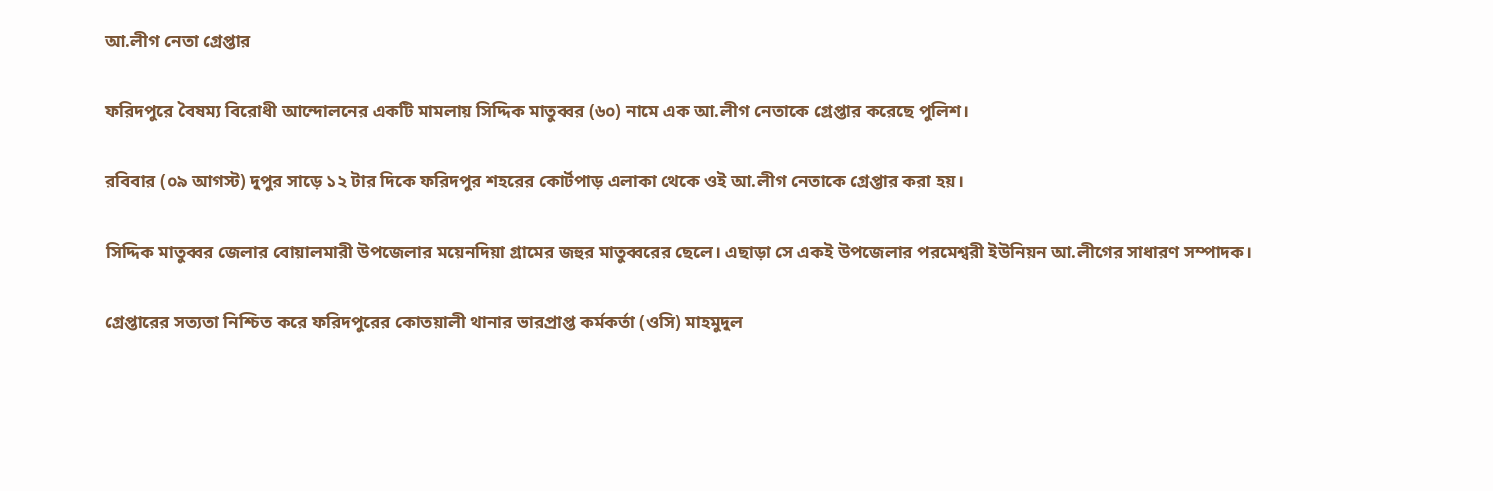আ.লীগ নেতা গ্রেপ্তার

ফরিদপুরে বৈষম্য বিরোধী আন্দোলনের একটি মামলায় সিদ্দিক মাতুব্বর (৬০) নামে এক আ.লীগ নেতাকে গ্রেপ্তার করেছে পুলিশ।

রবিবার (০৯ আগস্ট) দুপুর সাড়ে ১২ টার দিকে ফরিদপুর শহরের কোর্টপাড় এলাকা থেকে ওই আ.লীগ নেতাকে গ্রেপ্তার করা হয়।

সিদ্দিক মাতুব্বর জেলার বোয়ালমারী উপজেলার ময়েনদিয়া গ্রামের জহুর মাতুব্বরের ছেলে। এছাড়া সে একই উপজেলার পরমেশ্বরী ইউনিয়ন আ.লীগের সাধারণ সম্পাদক।

গ্রেপ্তারের সত্যতা নিশ্চিত করে ফরিদপুরের কোতয়ালী থানার ভারপ্রাপ্ত কর্মকর্তা (ওসি) মাহমুদুল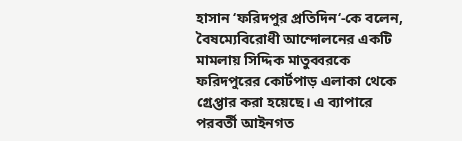হাসান ‘ফরিদপুর প্রতিদিন‘-কে বলেন, বৈষম্যেবিরোধী আন্দোলনের একটি মামলায় সিদ্দিক মাতুব্বরকে ফরিদপুরের কোর্টপাড় এলাকা থেকে গ্রেপ্তার করা হয়েছে। এ ব্যাপারে পরবর্তী আইনগত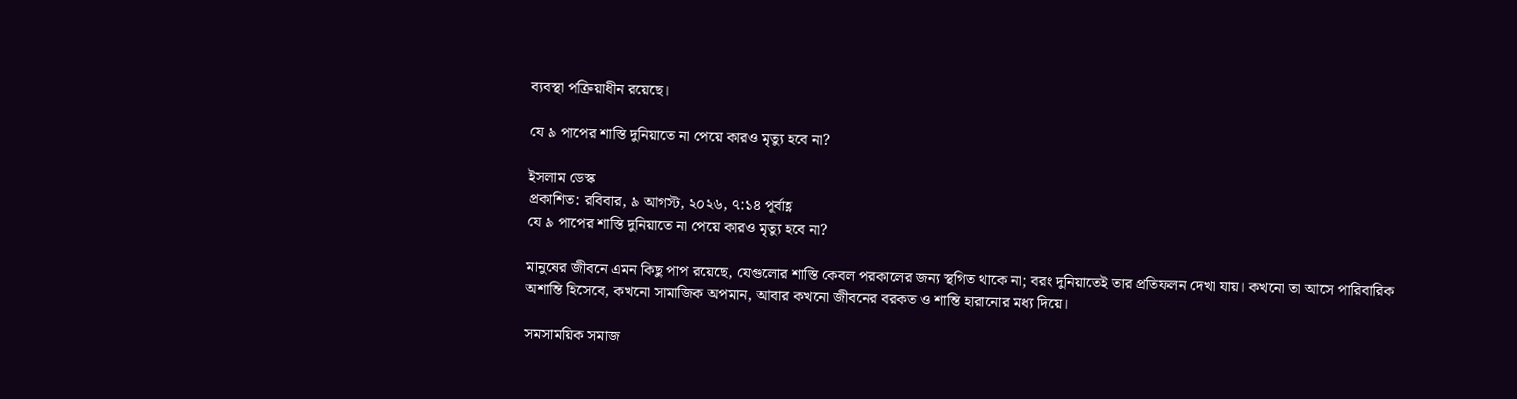ব্যবস্থা পক্রিয়াধীন রয়েছে।

যে ৯ পাপের শাস্তি দুনিয়াতে না পেয়ে কারও মৃত্যু হবে না?

ইসলাম ডেস্ক
প্রকাশিত: রবিবার, ৯ আগস্ট, ২০২৬, ৭:১৪ পূর্বাহ্ণ
যে ৯ পাপের শাস্তি দুনিয়াতে না পেয়ে কারও মৃত্যু হবে না?

মানুষের জীবনে এমন কিছু পাপ রয়েছে, যেগুলোর শাস্তি কেবল পরকালের জন্য স্থগিত থাকে না; বরং দুনিয়াতেই তার প্রতিফলন দেখা যায়। কখনো তা আসে পারিবারিক অশান্তি হিসেবে, কখনো সামাজিক অপমান, আবার কখনো জীবনের বরকত ও শান্তি হারানোর মধ্য দিয়ে।

সমসাময়িক সমাজ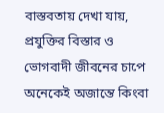বাস্তবতায় দেখা যায়, প্রযুক্তির বিস্তার ও ভোগবাদী জীবনের চাপে অনেকেই অজান্তে কিংবা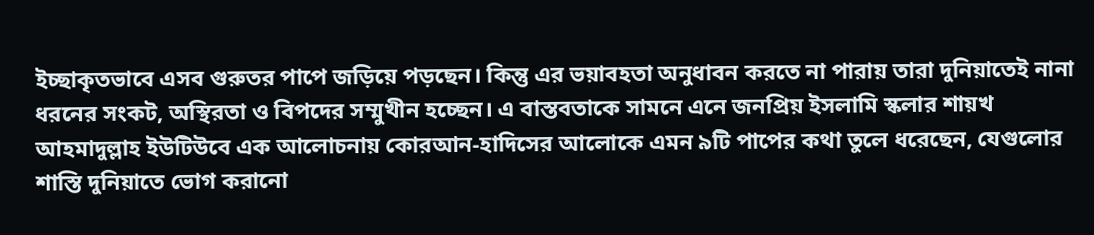ইচ্ছাকৃতভাবে এসব গুরুতর পাপে জড়িয়ে পড়ছেন। কিন্তু এর ভয়াবহতা অনুধাবন করতে না পারায় তারা দুনিয়াতেই নানা ধরনের সংকট, অস্থিরতা ও বিপদের সম্মুখীন হচ্ছেন। এ বাস্তবতাকে সামনে এনে জনপ্রিয় ইসলামি স্কলার শায়খ আহমাদুল্লাহ ইউটিউবে এক আলোচনায় কোরআন-হাদিসের আলোকে এমন ৯টি পাপের কথা তুলে ধরেছেন, যেগুলোর শাস্তি দুনিয়াতে ভোগ করানো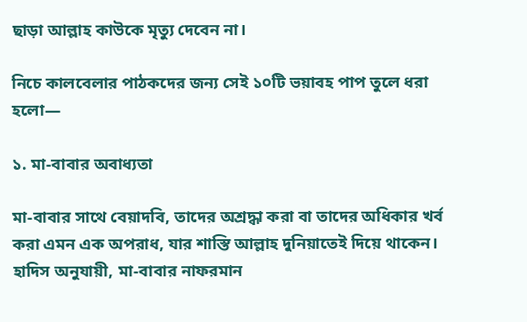ছাড়া আল্লাহ কাউকে মৃত্যু দেবেন না।

নিচে কালবেলার পাঠকদের জন্য সেই ১০টি ভয়াবহ পাপ তুলে ধরা হলো—

১. মা-বাবার অবাধ্যতা

মা-বাবার সাথে বেয়াদবি, তাদের অশ্রদ্ধা করা বা তাদের অধিকার খর্ব করা এমন এক অপরাধ, যার শাস্তি আল্লাহ দুনিয়াতেই দিয়ে থাকেন। হাদিস অনুযায়ী, মা-বাবার নাফরমান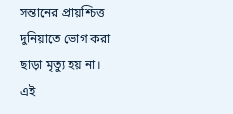সন্তানের প্রায়শ্চিত্ত দুনিয়াতে ভোগ করা ছাড়া মৃত্যু হয় না। এই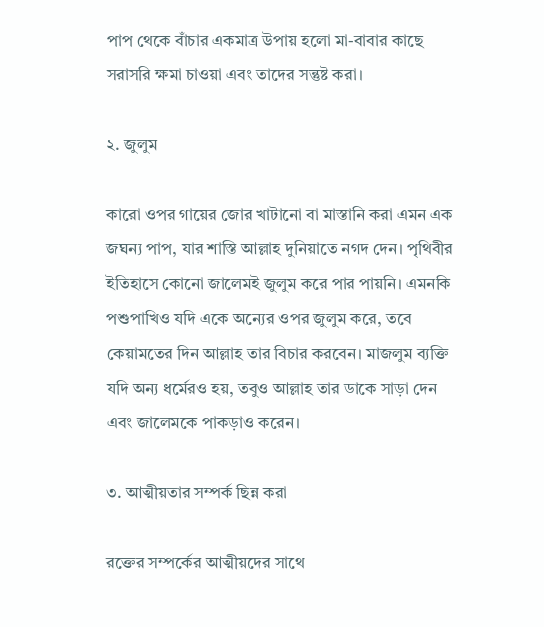পাপ থেকে বাঁচার একমাত্র উপায় হলো মা-বাবার কাছে সরাসরি ক্ষমা চাওয়া এবং তাদের সন্তুষ্ট করা।

২. জুলুম

কারো ওপর গায়ের জোর খাটানো বা মাস্তানি করা এমন এক জঘন্য পাপ, যার শাস্তি আল্লাহ দুনিয়াতে নগদ দেন। পৃথিবীর ইতিহাসে কোনো জালেমই জুলুম করে পার পায়নি। এমনকি পশুপাখিও যদি একে অন্যের ওপর জুলুম করে, তবে কেয়ামতের দিন আল্লাহ তার বিচার করবেন। মাজলুম ব্যক্তি যদি অন্য ধর্মেরও হয়, তবুও আল্লাহ তার ডাকে সাড়া দেন এবং জালেমকে পাকড়াও করেন।

৩. আত্মীয়তার সম্পর্ক ছিন্ন করা

রক্তের সম্পর্কের আত্মীয়দের সাথে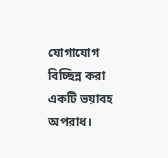যোগাযোগ বিচ্ছিন্ন করা একটি ভয়াবহ অপরাধ।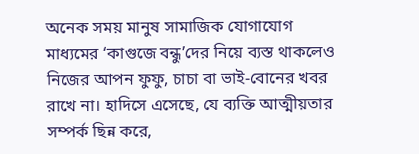অনেক সময় মানুষ সামাজিক যোগাযোগ মাধ্যমের ‘কাগুজে বন্ধু’দের নিয়ে ব্যস্ত থাকলেও নিজের আপন ফুফু, চাচা বা ভাই-বোনের খবর রাখে না। হাদিসে এসেছে, যে ব্যক্তি আত্মীয়তার সম্পর্ক ছিন্ন করে,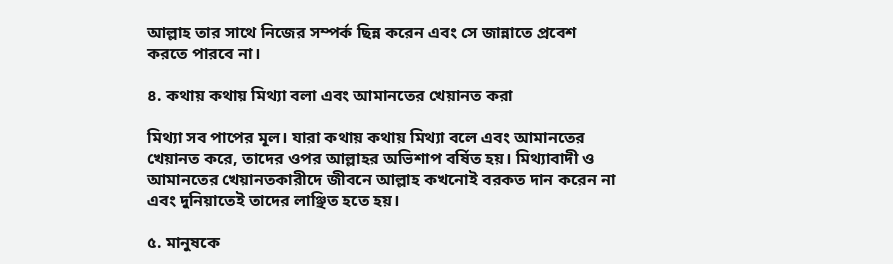আল্লাহ তার সাথে নিজের সম্পর্ক ছিন্ন করেন এবং সে জান্নাতে প্রবেশ করতে পারবে না।

৪. কথায় কথায় মিথ্যা বলা এবং আমানতের খেয়ানত করা

মিথ্যা সব পাপের মূল। যারা কথায় কথায় মিথ্যা বলে এবং আমানতের খেয়ানত করে, তাদের ওপর আল্লাহর অভিশাপ বর্ষিত হয়। মিথ্যাবাদী ও আমানতের খেয়ানতকারীদে জীবনে আল্লাহ কখনোই বরকত দান করেন না এবং দুনিয়াতেই তাদের লাঞ্ছিত হতে হয়।

৫. মানুষকে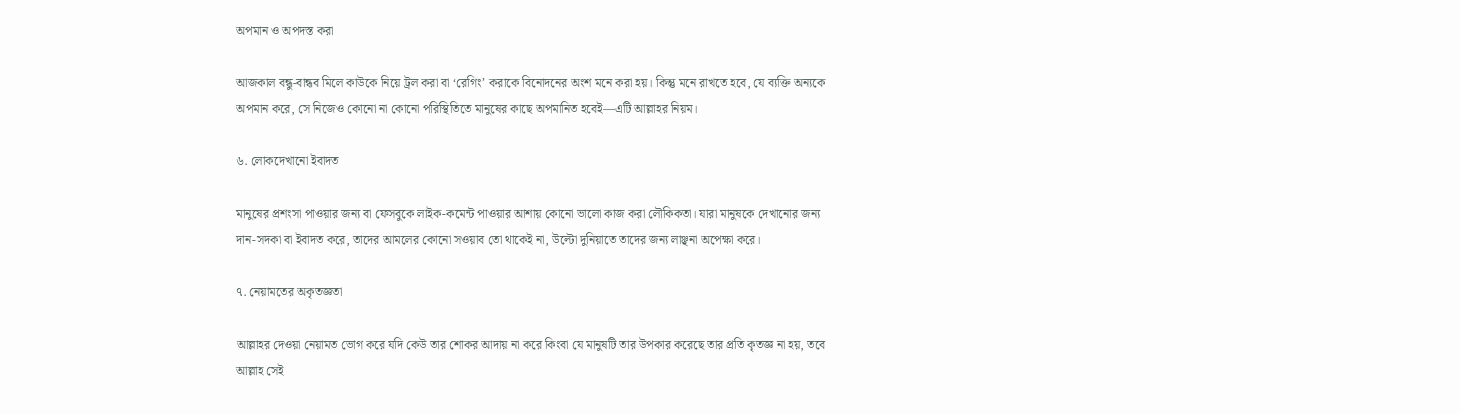অপমান ও অপদস্ত করা

আজকাল বন্ধু-বান্ধব মিলে কাউকে নিয়ে ট্রল করা বা ‘রেগিং’ করাকে বিনোদনের অংশ মনে করা হয়। কিন্তু মনে রাখতে হবে, যে ব্যক্তি অন্যকে অপমান করে, সে নিজেও কোনো না কোনো পরিস্থিতিতে মানুষের কাছে অপমানিত হবেই—এটি আল্লাহর নিয়ম।

৬. লোকদেখানো ইবাদত

মানুষের প্রশংসা পাওয়ার জন্য বা ফেসবুকে লাইক-কমেন্ট পাওয়ার আশায় কোনো ভালো কাজ করা লৌকিকতা। যারা মানুষকে দেখানোর জন্য দান-সদকা বা ইবাদত করে, তাদের আমলের কোনো সওয়াব তো থাকেই না, উল্টো দুনিয়াতে তাদের জন্য লাঞ্ছনা অপেক্ষা করে।

৭. নেয়ামতের অকৃতজ্ঞতা

আল্লাহর দেওয়া নেয়ামত ভোগ করে যদি কেউ তার শোকর আদায় না করে কিংবা যে মানুষটি তার উপকার করেছে তার প্রতি কৃতজ্ঞ না হয়, তবে আল্লাহ সেই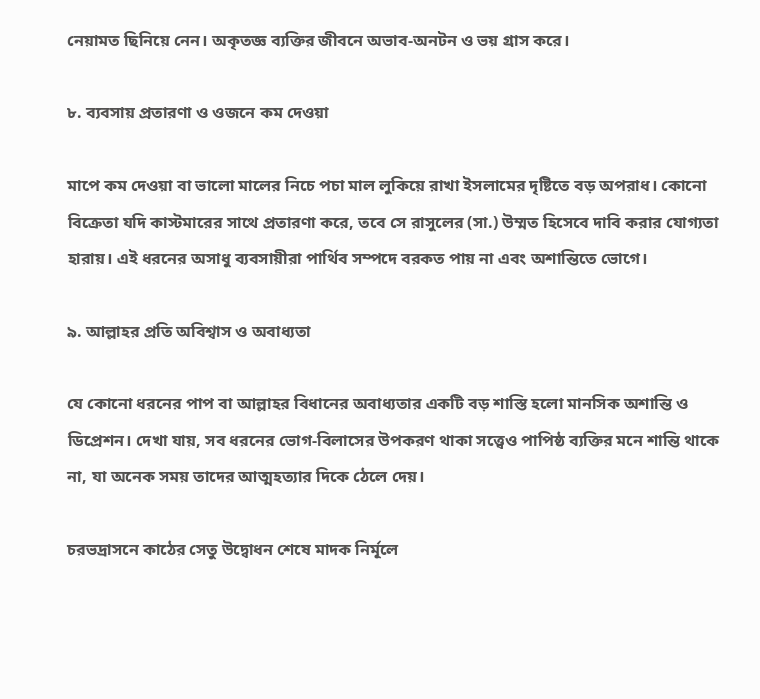নেয়ামত ছিনিয়ে নেন। অকৃতজ্ঞ ব্যক্তির জীবনে অভাব-অনটন ও ভয় গ্রাস করে।

৮. ব্যবসায় প্রতারণা ও ওজনে কম দেওয়া

মাপে কম দেওয়া বা ভালো মালের নিচে পচা মাল লুকিয়ে রাখা ইসলামের দৃষ্টিতে বড় অপরাধ। কোনো বিক্রেতা যদি কাস্টমারের সাথে প্রতারণা করে, তবে সে রাসুলের (সা.) উম্মত হিসেবে দাবি করার যোগ্যতা হারায়। এই ধরনের অসাধু ব্যবসায়ীরা পার্থিব সম্পদে বরকত পায় না এবং অশান্তিতে ভোগে।

৯. আল্লাহর প্রতি অবিশ্বাস ও অবাধ্যতা

যে কোনো ধরনের পাপ বা আল্লাহর বিধানের অবাধ্যতার একটি বড় শাস্তি হলো মানসিক অশান্তি ও ডিপ্রেশন। দেখা যায়, সব ধরনের ভোগ-বিলাসের উপকরণ থাকা সত্ত্বেও পাপিষ্ঠ ব্যক্তির মনে শান্তি থাকে না, যা অনেক সময় তাদের আত্মহত্যার দিকে ঠেলে দেয়।

চরভদ্রাসনে কাঠের সেতু উদ্বোধন শেষে মাদক নির্মূলে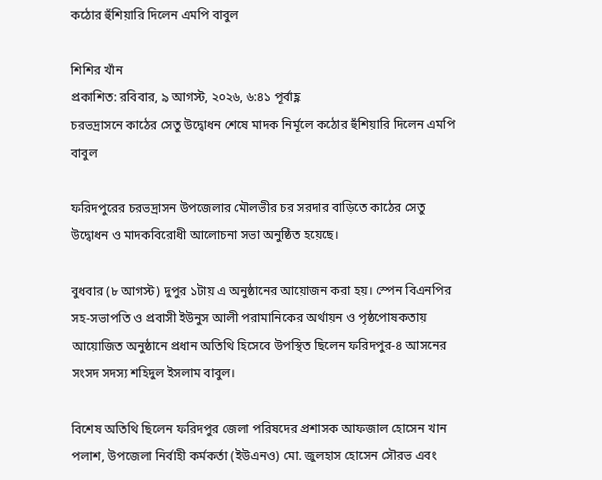কঠোর হুঁশিয়ারি দিলেন এমপি বাবুল

শিশির খাঁন
প্রকাশিত: রবিবার, ৯ আগস্ট, ২০২৬, ৬:৪১ পূর্বাহ্ণ
চরভদ্রাসনে কাঠের সেতু উদ্বোধন শেষে মাদক নির্মূলে কঠোর হুঁশিয়ারি দিলেন এমপি বাবুল

ফরিদপুরের চরভদ্রাসন উপজেলার মৌলভীর চর সরদার বাড়িতে কাঠের সেতু উদ্বোধন ও মাদকবিরোধী আলোচনা সভা অনুষ্ঠিত হয়েছে।

বুধবার (৮ আগস্ট) দুপুর ১টায় এ অনুষ্ঠানের আয়োজন করা হয়। স্পেন বিএনপির সহ-সভাপতি ও প্রবাসী ইউনুস আলী পরামানিকের অর্থায়ন ও পৃষ্ঠপোষকতায় আয়োজিত অনুষ্ঠানে প্রধান অতিথি হিসেবে উপস্থিত ছিলেন ফরিদপুর-৪ আসনের সংসদ সদস্য শহিদুল ইসলাম বাবুল।

বিশেষ অতিথি ছিলেন ফরিদপুর জেলা পরিষদের প্রশাসক আফজাল হোসেন খান পলাশ, উপজেলা নির্বাহী কর্মকর্তা (ইউএনও) মো. জুলহাস হোসেন সৌরভ এবং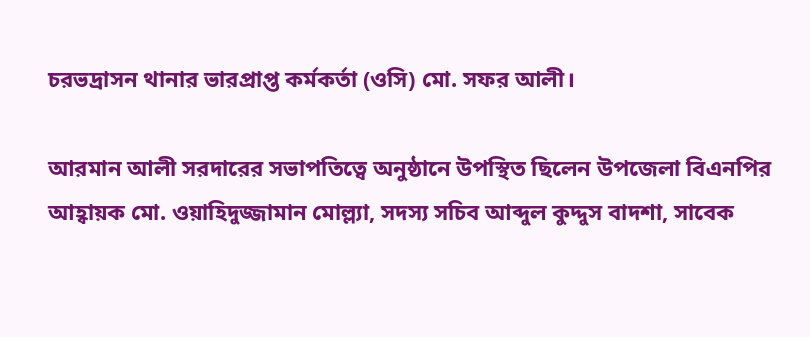চরভদ্রাসন থানার ভারপ্রাপ্ত কর্মকর্তা (ওসি) মো. সফর আলী।

আরমান আলী সরদারের সভাপতিত্বে অনুষ্ঠানে উপস্থিত ছিলেন উপজেলা বিএনপির আহ্বায়ক মো. ওয়াহিদুজ্জামান মোল্ল্যা, সদস্য সচিব আব্দুল কুদ্দুস বাদশা, সাবেক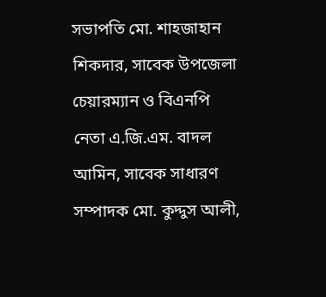সভাপতি মো. শাহজাহান শিকদার, সাবেক উপজেলা চেয়ারম্যান ও বিএনপি নেতা এ.জি.এম. বাদল আমিন, সাবেক সাধারণ সম্পাদক মো. কুদ্দুস আলী,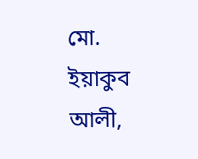মো. ইয়াকুব আলী,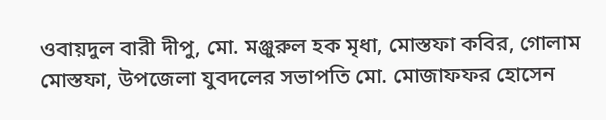ওবায়দুল বারী দীপু, মো. মঞ্জুরুল হক মৃধা, মোস্তফা কবির, গোলাম মোস্তফা, উপজেলা যুবদলের সভাপতি মো. মোজাফফর হোসেন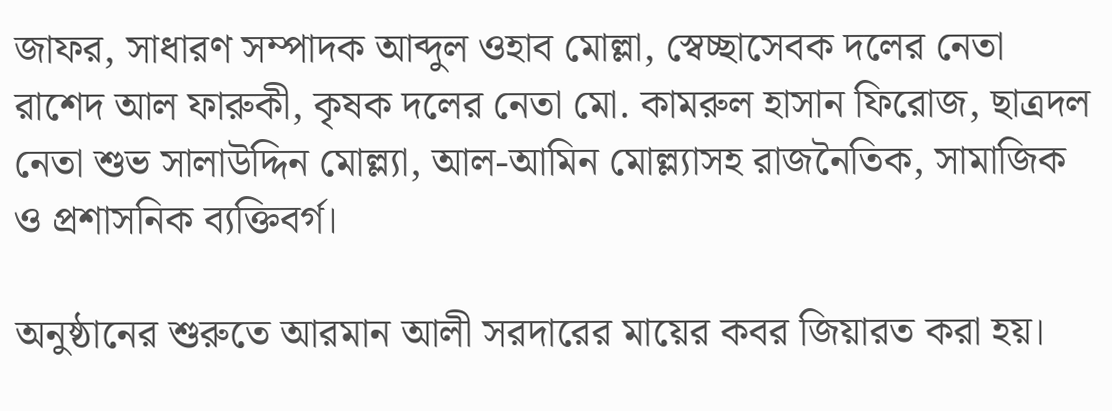জাফর, সাধারণ সম্পাদক আব্দুল ওহাব মোল্লা, স্বেচ্ছাসেবক দলের নেতা রাশেদ আল ফারুকী, কৃষক দলের নেতা মো. কামরুল হাসান ফিরোজ, ছাত্রদল নেতা শুভ সালাউদ্দিন মোল্ল্যা, আল-আমিন মোল্ল্যাসহ রাজনৈতিক, সামাজিক ও প্রশাসনিক ব্যক্তিবর্গ।

অনুষ্ঠানের শুরুতে আরমান আলী সরদারের মায়ের কবর জিয়ারত করা হয়।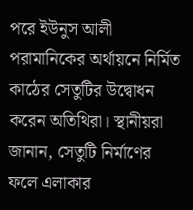পরে ইউনুস আলী পরামানিকের অর্থায়নে নির্মিত কাঠের সেতুটির উদ্বোধন করেন অতিথিরা। স্থানীয়রা জানান, সেতুটি নির্মাণের ফলে এলাকার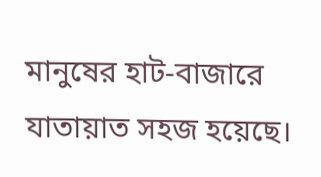মানুষের হাট-বাজারে যাতায়াত সহজ হয়েছে।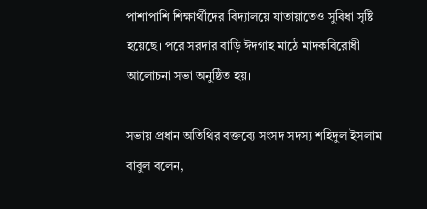পাশাপাশি শিক্ষার্থীদের বিদ্যালয়ে যাতায়াতেও সুবিধা সৃষ্টি হয়েছে। পরে সরদার বাড়ি ঈদগাহ মাঠে মাদকবিরোধী আলোচনা সভা অনুষ্ঠিত হয়।

সভায় প্রধান অতিথির বক্তব্যে সংসদ সদস্য শহিদুল ইসলাম বাবুল বলেন,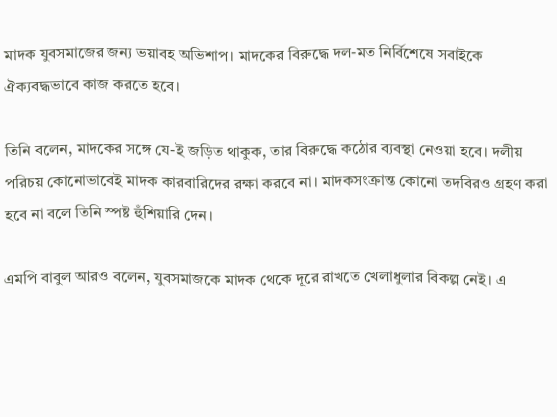মাদক যুবসমাজের জন্য ভয়াবহ অভিশাপ। মাদকের বিরুদ্ধে দল-মত নির্বিশেষে সবাইকে ঐক্যবদ্ধভাবে কাজ করতে হবে।

তিনি বলেন, মাদকের সঙ্গে যে-ই জড়িত থাকুক, তার বিরুদ্ধে কঠোর ব্যবস্থা নেওয়া হবে। দলীয় পরিচয় কোনোভাবেই মাদক কারবারিদের রক্ষা করবে না। মাদকসংক্রান্ত কোনো তদবিরও গ্রহণ করা হবে না বলে তিনি স্পষ্ট হুঁশিয়ারি দেন।

এমপি বাবুল আরও বলেন, যুবসমাজকে মাদক থেকে দূরে রাখতে খেলাধুলার বিকল্প নেই। এ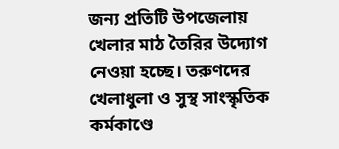জন্য প্রতিটি উপজেলায় খেলার মাঠ তৈরির উদ্যোগ নেওয়া হচ্ছে। তরুণদের খেলাধুলা ও সুস্থ সাংস্কৃতিক কর্মকাণ্ডে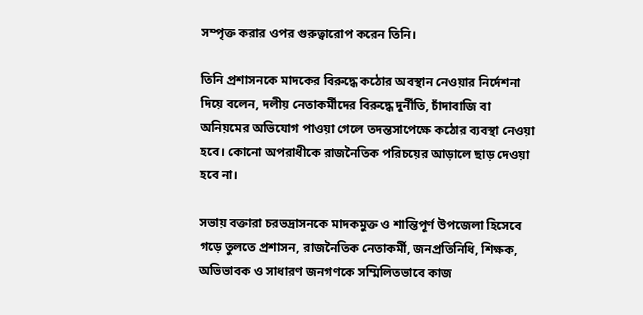সম্পৃক্ত করার ওপর গুরুত্বারোপ করেন তিনি।

তিনি প্রশাসনকে মাদকের বিরুদ্ধে কঠোর অবস্থান নেওয়ার নির্দেশনা দিয়ে বলেন, দলীয় নেতাকর্মীদের বিরুদ্ধে দুর্নীতি, চাঁদাবাজি বা অনিয়মের অভিযোগ পাওয়া গেলে তদন্তসাপেক্ষে কঠোর ব্যবস্থা নেওয়া হবে। কোনো অপরাধীকে রাজনৈতিক পরিচয়ের আড়ালে ছাড় দেওয়া হবে না।

সভায় বক্তারা চরভদ্রাসনকে মাদকমুক্ত ও শান্তিপূর্ণ উপজেলা হিসেবে গড়ে তুলতে প্রশাসন, রাজনৈতিক নেতাকর্মী, জনপ্রতিনিধি, শিক্ষক, অভিভাবক ও সাধারণ জনগণকে সম্মিলিতভাবে কাজ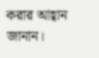করার আহ্বান জানান।